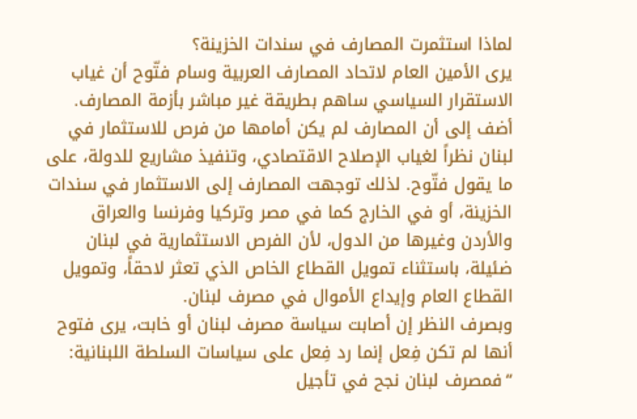لماذا استثمرت المصارف في سندات الخزينة؟
يرى الأمين العام لاتحاد المصارف العربية وسام فتّوح أن غياب الاستقرار السياسي ساهم بطريقة غير مباشر بأزمة المصارف. أضف إلى أن المصارف لم يكن أمامها من فرص للاستثمار في لبنان نظراً لغياب الإصلاح الاقتصادي، وتنفيذ مشاريع للدولة، على ما يقول فتّوح. لذلك توجهت المصارف إلى الاستثمار في سندات الخزينة، أو في الخارج كما في مصر وتركيا وفرنسا والعراق والأردن وغيرها من الدول، لأن الفرص الاستثمارية في لبنان ضئيلة، باستثناء تمويل القطاع الخاص الذي تعثر لاحقاً، وتمويل القطاع العام وإيداع الأموال في مصرف لبنان.
وبصرف النظر إن أصابت سياسة مصرف لبنان أو خابت، يرى فتوح أنها لم تكن فِعل إنما رد فِعل على سياسات السلطة اللبنانية: “فمصرف لبنان نجح في تأجيل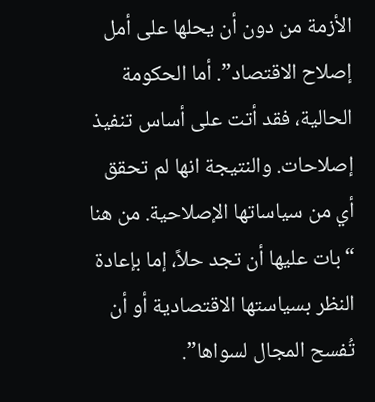الأزمة من دون أن يحلها على أمل إصلاح الاقتصاد”. أما الحكومة الحالية، فقد أتت على أساس تنفيذ إصلاحات. والنتيجة انها لم تحقق أي من سياساتها الإصلاحية. من هنا “بات عليها أن تجد حلاً، إما بإعادة النظر بسياستها الاقتصادية أو أن تُفسح المجال لسواها”.